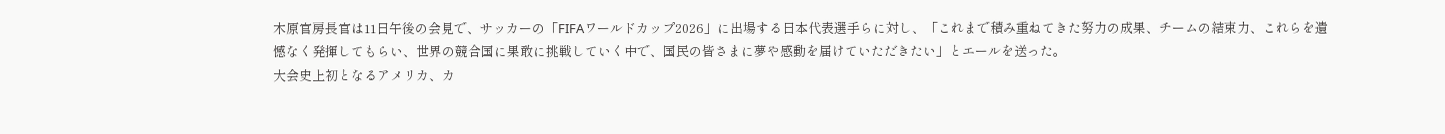木原官房長官は11日午後の会見で、サッカーの「FIFAワールドカップ2026」に出場する日本代表選手らに対し、「これまで積み重ねてきた努力の成果、チームの結束力、これらを遺憾なく発揮してもらい、世界の競合国に果敢に挑戦していく中で、国民の皆さまに夢や感動を届けていただきたい」とエールを送った。
大会史上初となるアメリカ、カ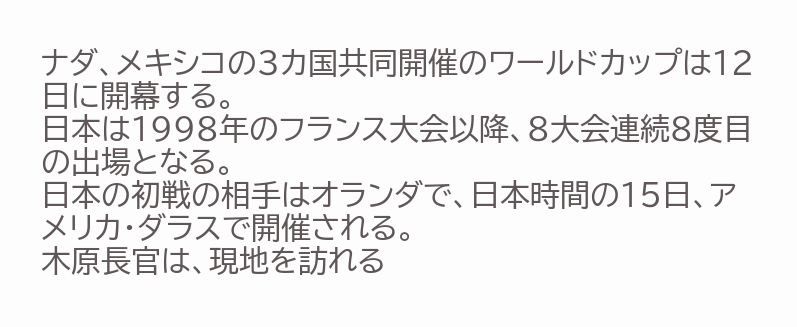ナダ、メキシコの3カ国共同開催のワールドカップは12日に開幕する。
日本は1998年のフランス大会以降、8大会連続8度目の出場となる。
日本の初戦の相手はオランダで、日本時間の15日、アメリカ・ダラスで開催される。
木原長官は、現地を訪れる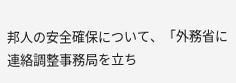邦人の安全確保について、「外務省に連絡調整事務局を立ち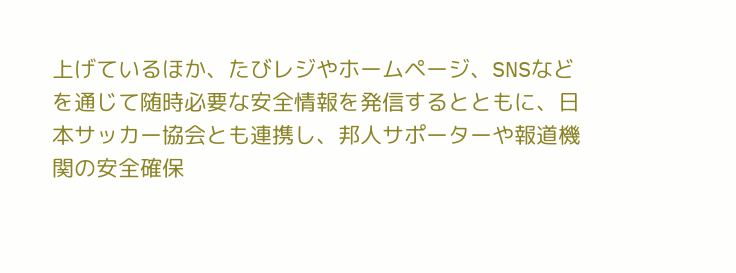上げているほか、たびレジやホームページ、SNSなどを通じて随時必要な安全情報を発信するとともに、日本サッカー協会とも連携し、邦人サポーターや報道機関の安全確保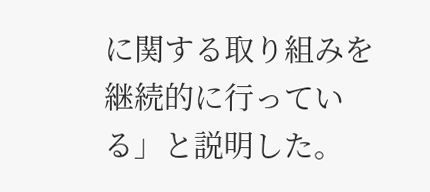に関する取り組みを継続的に行っている」と説明した。